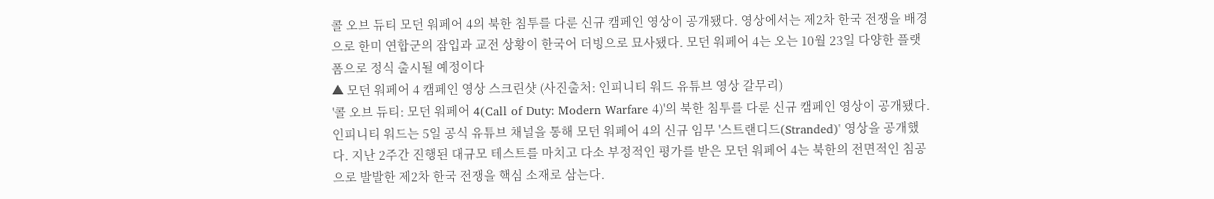콜 오브 듀티 모던 워페어 4의 북한 침투를 다룬 신규 캠페인 영상이 공개됐다. 영상에서는 제2차 한국 전쟁을 배경으로 한미 연합군의 잠입과 교전 상황이 한국어 더빙으로 묘사됐다. 모던 워페어 4는 오는 10월 23일 다양한 플랫폼으로 정식 출시될 예정이다
▲ 모던 워페어 4 캠페인 영상 스크린샷 (사진출처: 인피니티 워드 유튜브 영상 갈무리)
'콜 오브 듀티: 모던 워페어 4(Call of Duty: Modern Warfare 4)'의 북한 침투를 다룬 신규 캠페인 영상이 공개됐다.
인피니티 워드는 5일 공식 유튜브 채널을 통해 모던 워페어 4의 신규 임무 '스트랜디드(Stranded)' 영상을 공개했다. 지난 2주간 진행된 대규모 테스트를 마치고 다소 부정적인 평가를 받은 모던 워페어 4는 북한의 전면적인 침공으로 발발한 제2차 한국 전쟁을 핵심 소재로 삼는다.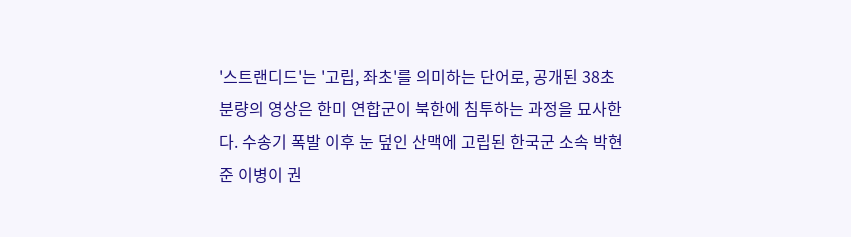'스트랜디드'는 '고립, 좌초'를 의미하는 단어로, 공개된 38초 분량의 영상은 한미 연합군이 북한에 침투하는 과정을 묘사한다. 수송기 폭발 이후 눈 덮인 산맥에 고립된 한국군 소속 박현준 이병이 권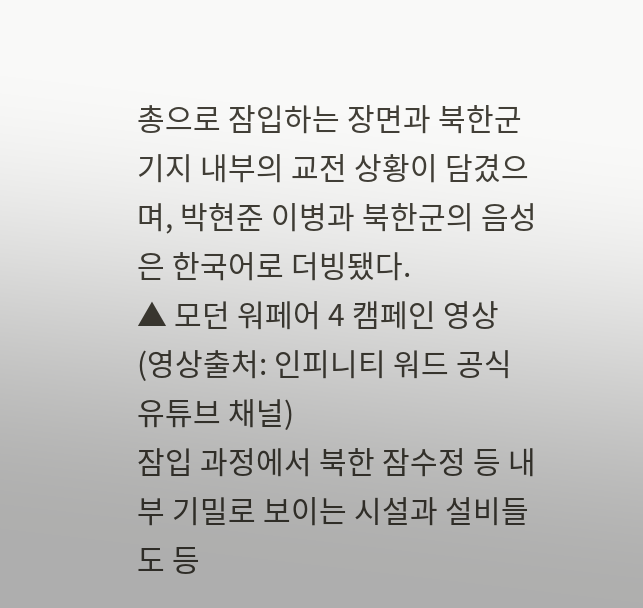총으로 잠입하는 장면과 북한군 기지 내부의 교전 상황이 담겼으며, 박현준 이병과 북한군의 음성은 한국어로 더빙됐다.
▲ 모던 워페어 4 캠페인 영상 (영상출처: 인피니티 워드 공식 유튜브 채널)
잠입 과정에서 북한 잠수정 등 내부 기밀로 보이는 시설과 설비들도 등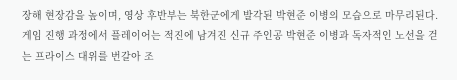장해 현장감을 높이며, 영상 후반부는 북한군에게 발각된 박현준 이병의 모습으로 마무리된다. 게임 진행 과정에서 플레이어는 적진에 남겨진 신규 주인공 박현준 이병과 독자적인 노선을 걷는 프라이스 대위를 번갈아 조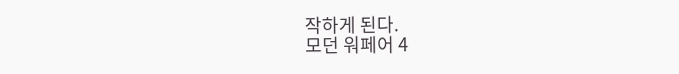작하게 된다.
모던 워페어 4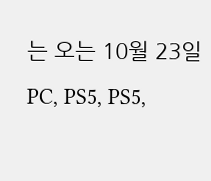는 오는 10월 23일 PC, PS5, PS5,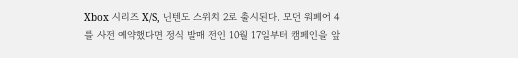Xbox 시리즈 X/S, 닌텐도 스위치 2로 출시된다. 모던 워페어 4를 사전 예약했다면 정식 발매 전인 10월 17일부터 캠페인을 앞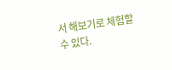서 해보기로 체험할 수 있다.